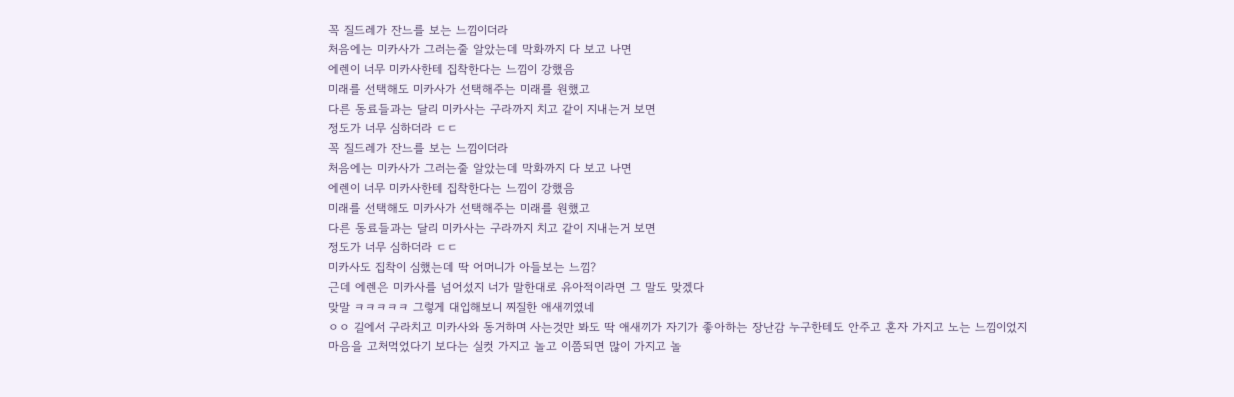꼭 질드레가 잔느를 보는 느낌이더라
처음에는 미카사가 그러는줄 알았는데 막화까지 다 보고 나면
에렌이 너무 미카사한테 집착한다는 느낌이 강했음
미래를 선택해도 미카사가 선택해주는 미래를 원했고
다른 동료들과는 달리 미카사는 구라까지 치고 같이 지내는거 보면
정도가 너무 심하더라 ㄷㄷ
꼭 질드레가 잔느를 보는 느낌이더라
처음에는 미카사가 그러는줄 알았는데 막화까지 다 보고 나면
에렌이 너무 미카사한테 집착한다는 느낌이 강했음
미래를 선택해도 미카사가 선택해주는 미래를 원했고
다른 동료들과는 달리 미카사는 구라까지 치고 같이 지내는거 보면
정도가 너무 심하더라 ㄷㄷ
미카사도 집착이 심했는데 딱 어머니가 아들보는 느낌?
근데 에렌은 미카사를 넘어섰지 너가 말한대로 유아적이라면 그 말도 맞겠다
맞말 ㅋㅋㅋㅋㅋ 그렇게 대입해보니 찌질한 애새끼였네
ㅇㅇ 길에서 구라치고 미카사와 동거하며 사는것만 봐도 딱 애새끼가 자기가 좋아하는 장난감 누구한테도 안주고 혼자 가지고 노는 느낌이었지
마음을 고처먹었다기 보다는 실컷 가지고 놀고 이쯤되면 많이 가지고 놀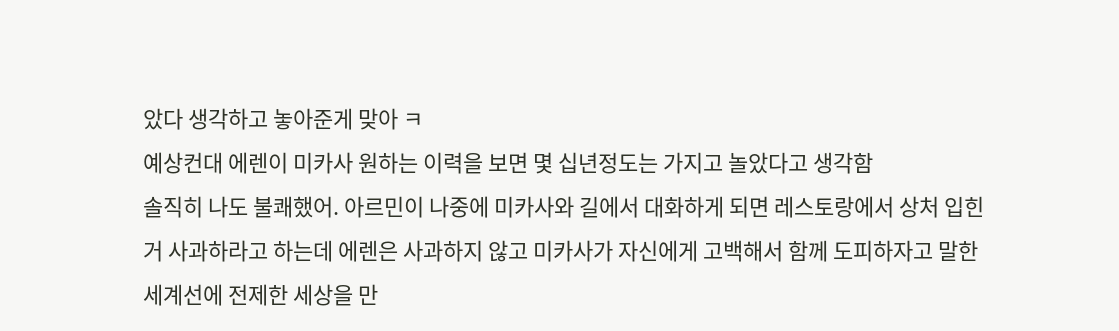았다 생각하고 놓아준게 맞아 ㅋ
예상컨대 에렌이 미카사 원하는 이력을 보면 몇 십년정도는 가지고 놀았다고 생각함
솔직히 나도 불쾌했어. 아르민이 나중에 미카사와 길에서 대화하게 되면 레스토랑에서 상처 입힌 거 사과하라고 하는데 에렌은 사과하지 않고 미카사가 자신에게 고백해서 함께 도피하자고 말한 세계선에 전제한 세상을 만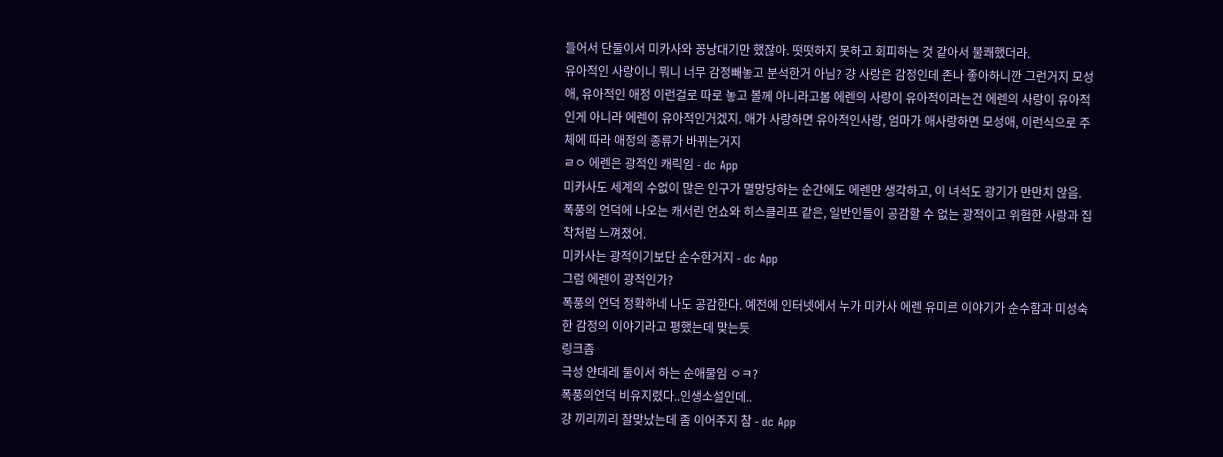들어서 단둘이서 미카사와 꽁낭대기만 했잖아. 떳떳하지 못하고 회피하는 것 같아서 불쾌했더라.
유아적인 사랑이니 뭐니 너무 감정빼놓고 분석한거 아님? 걍 사랑은 감정인데 존나 좋아하니깐 그런거지 모성애, 유아적인 애정 이런걸로 따로 놓고 볼께 아니라고봄 에렌의 사랑이 유아적이라는건 에렌의 사랑이 유아적인게 아니라 에렌이 유아적인거겠지. 애가 사랑하면 유아적인사랑, 엄마가 애사랑하면 모성애, 이런식으로 주체에 따라 애정의 종류가 바뀌는거지
ㄹㅇ 에렌은 광적인 캐릭임 - dc App
미카사도 세계의 수없이 많은 인구가 멸망당하는 순간에도 에렌만 생각하고, 이 녀석도 광기가 만만치 않음. 폭풍의 언덕에 나오는 캐서린 언쇼와 히스클리프 같은, 일반인들이 공감할 수 없는 광적이고 위험한 사랑과 집착처럼 느껴졌어.
미카사는 광적이기보단 순수한거지 - dc App
그럼 에렌이 광적인가?
폭풍의 언덕 정확하네 나도 공감한다. 예전에 인터넷에서 누가 미카사 에렌 유미르 이야기가 순수함과 미성숙한 감정의 이야기라고 평했는데 맞는듯
링크좀
극성 얀데레 둘이서 하는 순애물임 ㅇㅋ?
폭풍의언덕 비유지렸다..인생소설인데..
걍 끼리끼리 잘맞났는데 좀 이어주지 참 - dc App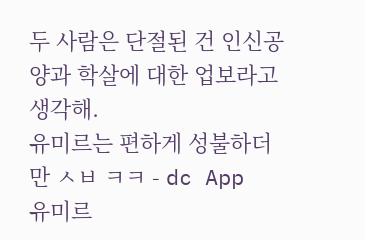두 사람은 단절된 건 인신공양과 학살에 대한 업보라고 생각해.
유미르는 편하게 성불하더만 ㅅㅂ ㅋㅋ - dc App
유미르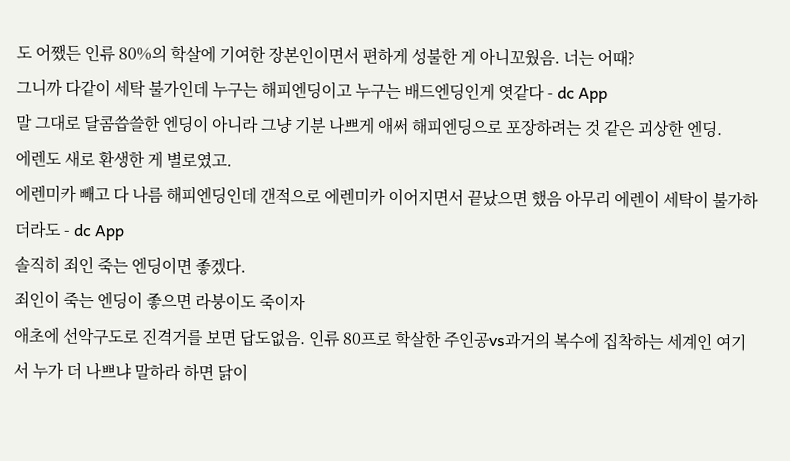도 어쨌든 인류 80%의 학살에 기여한 장본인이면서 편하게 성불한 게 아니꼬웠음. 너는 어때?
그니까 다같이 세탁 불가인데 누구는 해피엔딩이고 누구는 배드엔딩인게 엿같다 - dc App
말 그대로 달콤씁쓸한 엔딩이 아니라 그냥 기분 나쁘게 애써 해피엔딩으로 포장하려는 것 같은 괴상한 엔딩.
에렌도 새로 환생한 게 별로였고.
에렌미카 빼고 다 나름 해피엔딩인데 갠적으로 에렌미카 이어지면서 끝났으면 했음 아무리 에렌이 세탁이 불가하더라도 - dc App
솔직히 죄인 죽는 엔딩이면 좋겠다.
죄인이 죽는 엔딩이 좋으면 라붕이도 죽이자
애초에 선악구도로 진격거를 보면 답도없음. 인류 80프로 학살한 주인공vs과거의 복수에 집착하는 세계인 여기서 누가 더 나쁘냐 말하라 하면 닭이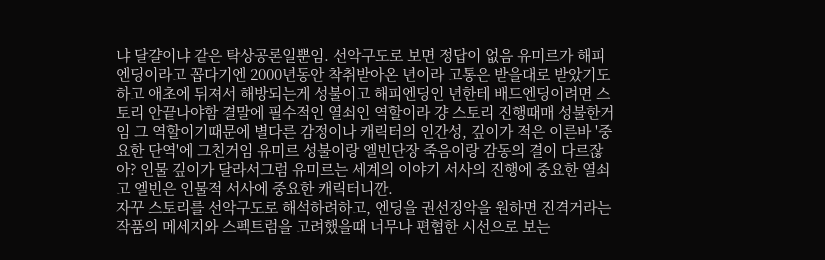냐 달걀이냐 같은 탁상공론일뿐임. 선악구도로 보면 정답이 없음 유미르가 해피엔딩이라고 꼽다기엔 2000년동안 착취받아온 년이라 고통은 받을대로 받았기도하고 애초에 뒤져서 해방되는게 성불이고 해피엔딩인 년한테 배드엔딩이려면 스토리 안끝나야함 결말에 필수적인 열쇠인 역할이라 걍 스토리 진행때매 성불한거임 그 역할이기때문에 별다른 감정이나 캐릭터의 인간성, 깊이가 적은 이른바 '중요한 단역'에 그친거임 유미르 성불이랑 엘빈단장 죽음이랑 감동의 결이 다르잖아? 인물 깊이가 달라서그럼 유미르는 세계의 이야기 서사의 진행에 중요한 열쇠고 엘빈은 인물적 서사에 중요한 캐릭터니깐.
자꾸 스토리를 선악구도로 해석하려하고, 엔딩을 권선징악을 원하면 진격거라는 작품의 메세지와 스펙트럼을 고려했을때 너무나 편협한 시선으로 보는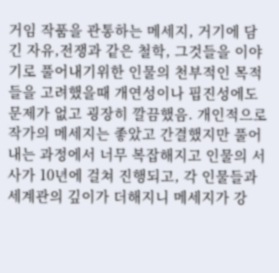거임 작품을 관통하는 메세지, 거기에 담긴 자유,전쟁과 같은 철학, 그것들을 이야기로 풀어내기위한 인물의 천부적인 목적들을 고려했을때 개연성이나 핍진성에도 문제가 없고 굉장히 깔끔했음. 개인적으로 작가의 메세지는 좋았고 간결했지만 풀어내는 과정에서 너무 복잡해지고 인물의 서사가 10년에 걸쳐 진행되고, 각 인물들과 세계관의 깊이가 더해지니 메세지가 강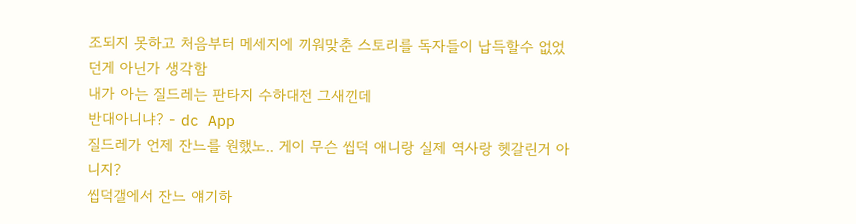조되지 못하고 처음부터 메세지에 끼워맞춘 스토리를 독자들이 납득할수 없었던게 아닌가 생각함
내가 아는 질드레는 판타지 수하대전 그새낀데
반대아니냐? - dc App
질드레가 언제 잔느를 원했노.. 게이 무슨 씹덕 애니랑 실제 역사랑 헷갈린거 아니지?
씹덕갤에서 잔느 얘기하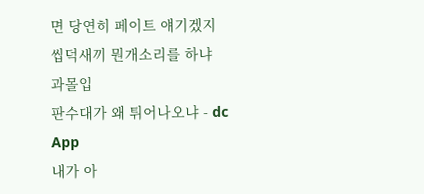면 당연히 페이트 얘기겠지
씹덕새끼 뭔개소리를 하냐
과몰입
판수대가 왜 튀어나오냐 - dc App
내가 아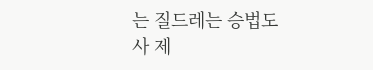는 질드레는 승법도사 제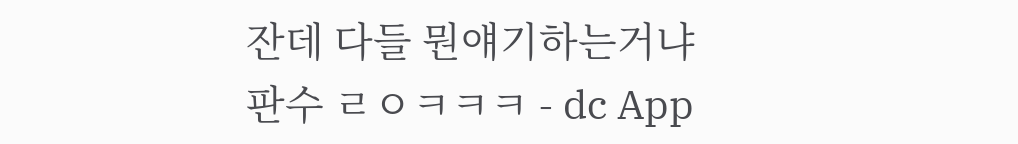잔데 다들 뭔얘기하는거냐
판수 ㄹㅇㅋㅋㅋ - dc App